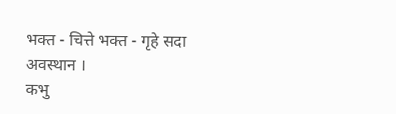भक्त - चित्ते भक्त - गृहे सदा अवस्थान ।
कभु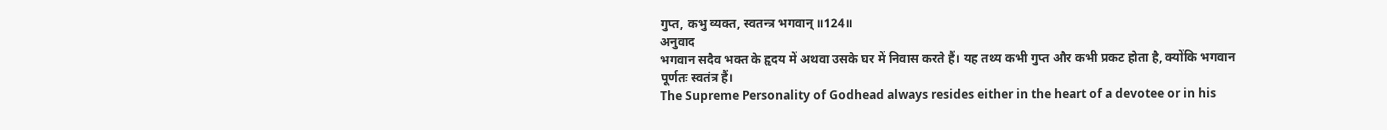गुप्त, कभु व्यक्त, स्वतन्त्र भगवान् ॥124॥
अनुवाद
भगवान सदैव भक्त के हृदय में अथवा उसके घर में निवास करते हैं। यह तथ्य कभी गुप्त और कभी प्रकट होता है, क्योंकि भगवान पूर्णतः स्वतंत्र हैं।
The Supreme Personality of Godhead always resides either in the heart of a devotee or in his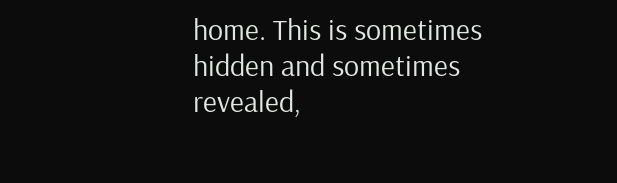home. This is sometimes hidden and sometimes revealed,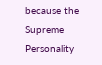because the Supreme Personality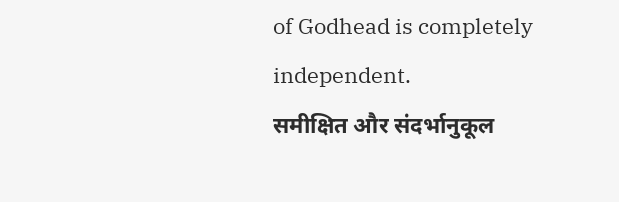of Godhead is completely independent.
समीक्षित और संदर्भानुकूल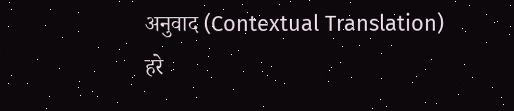अनुवाद (Contextual Translation)
हरे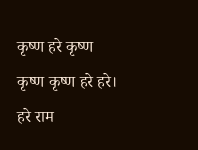कृष्ण हरे कृष्ण कृष्ण कृष्ण हरे हरे। हरे राम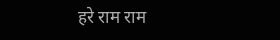हरे राम राम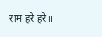राम हरे हरे॥